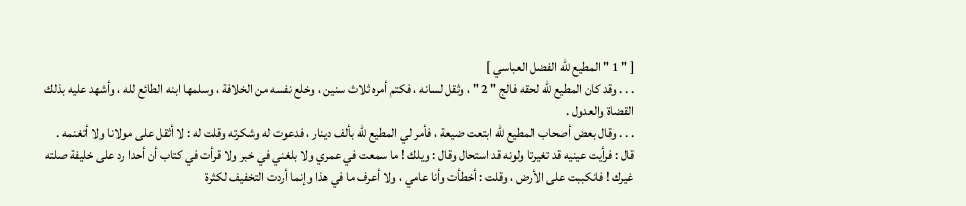[ " 1 " المطيع للّه الفضل العباسي ]
. . . وقد كان المطيع للّه لحقه فالج " 2 " ، وثقل لسانه ، فكتم أمره ثلاث سنين ، وخلع نفسه من الخلافة ، وسلمها ابنه الطائع لله ، وأشهد عليه بذلك القضاة والعدول .
. . . وقال بعض أصحاب المطيع للّه ابتعت ضيعة ، فأمر لي المطيع للّه بألف دينار ، فدعوت له وشكرته وقلت له : لا أثقل على مولانا ولا أتغنمه .
قال : فرأيت عينيه قد تغيرتا ولونه قد استحال وقال : ويلك ! ما سمعت في عمري ولا بلغني في خبر ولا قرأت في كتاب أن أحدا رد على خليفة صلته غيرك ! فانكببت على الأرض ، وقلت : أخطأت وأنا عامي ، ولا أعرف ما في هذا وإنما أردت التخفيف لكثرة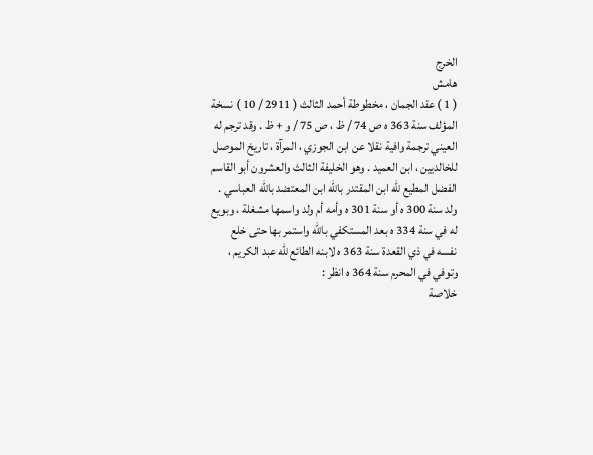الخرج
هامش
( 1 ) عقد الجمان ، مخطوطة أحمد الثالث ( 2911 / 10 ) نسخة المؤلف سنة 363 ه ص 74 / ظ ، ص 75 / و + ظ . وقد ترجم له العيني ترجمة وافية نقلا عن ابن الجوزي ، المرآة ، تاريخ الموصل للخالديين ، ابن العميد . وهو الخليفة الثالث والعشرون أبو القاسم الفضل المطيع للّه ابن المقتدر باللّه ابن المعتضد باللّه العباسي . ولد سنة 300 ه أو سنة 301 ه وأمه أم ولد واسمها مشغلة ، وبويع له في سنة 334 ه بعد المستكفي باللّه واستمر بها حتى خلع نفسه في ذي القعدة سنة 363 ه لابنه الطائع للّه عبد الكريم ، وتوفي في المحرم سنة 364 ه انظر :
خلاصة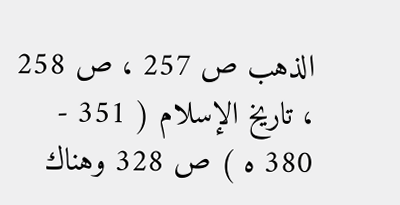الذهب ص 257 ، ص 258 ، تاريخ الإسلام ( 351 - 380 ه ) ص 328 وهناك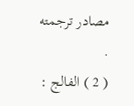مصادر ترجمته .
( 2 ) الفالج :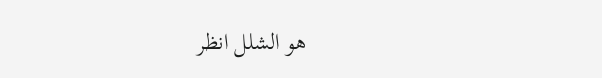هو الشلل انظر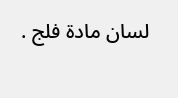لسان مادة فلج .